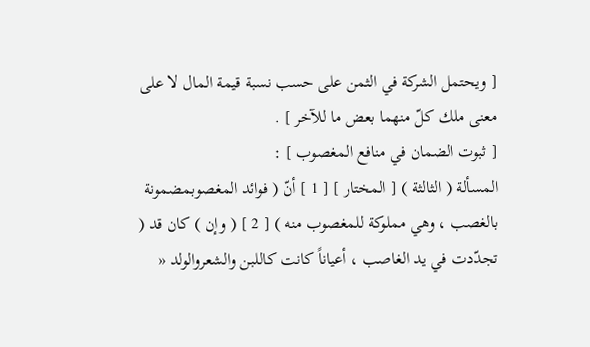[ ويحتمل الشركة في الثمن على حسب نسبة قيمة المال لا على معنى ملك كلّ منهما بعض ما للآخر ] .
[ ثبوت الضمان في منافع المغصوب ] :
المسألة ( الثالثة ) [ المختار ] [ 1 ] أنّ ( فوائد المغصوبمضمونة بالغصب ، وهي مملوكة للمغصوب منه ) [ 2 ] ( وإن ) كان قد ( تجدّدت في يد الغاصب ، أعياناً كانت كاللبن والشعروالولد «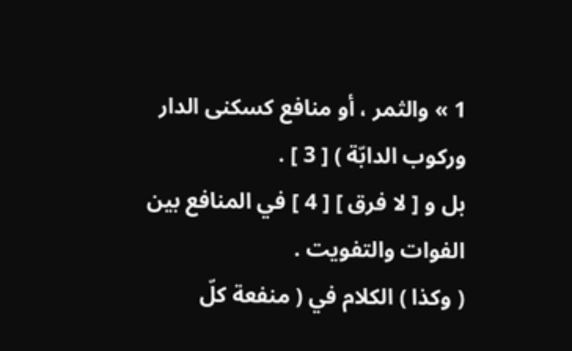1 » والثمر ، أو منافع كسكنى الدار وركوب الدابّة ) [ 3 ] .
بل و [ لا فرق ] [ 4 ] في المنافع بين الفوات والتفويت .
( وكذا ) الكلام في ( منفعة كلّ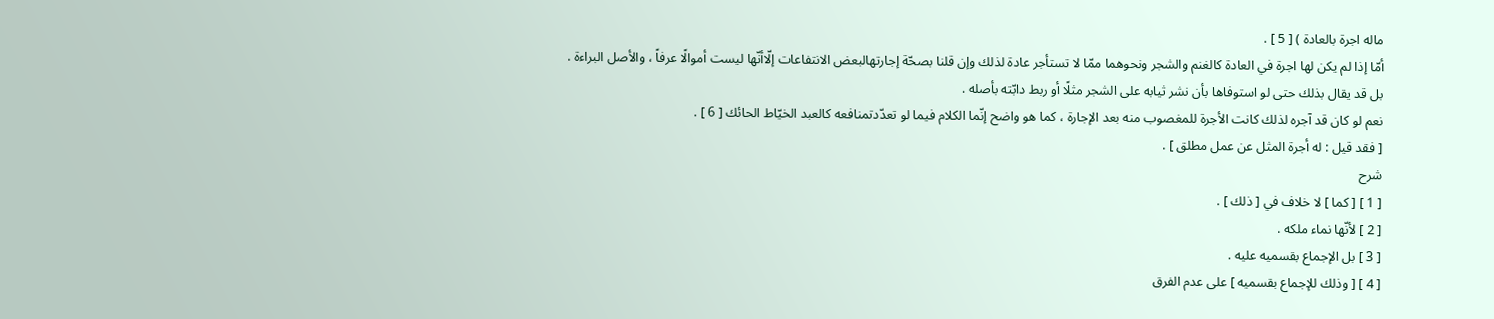ماله اجرة بالعادة ) [ 5 ] .
أمّا إذا لم يكن لها اجرة في العادة كالغنم والشجر ونحوهما ممّا لا تستأجر عادة لذلك وإن قلنا بصحّة إجارتهالبعض الانتفاعات إلّاأنّها ليست أموالًا عرفاً ، والأصل البراءة .
بل قد يقال بذلك حتى لو استوفاها بأن نشر ثيابه على الشجر مثلًا أو ربط دابّته بأصله .
نعم لو كان قد آجره لذلك كانت الأجرة للمغصوب منه بعد الإجارة ، كما هو واضح إنّما الكلام فيما لو تعدّدتمنافعه كالعبد الخيّاط الحائك [ 6 ] .
[ فقد قيل : له أجرة المثل عن عمل مطلق ] .
شرح
[ 1 ] [ كما ] لا خلاف في [ ذلك ] .
[ 2 ] لأنّها نماء ملكه .
[ 3 ] بل الإجماع بقسميه عليه .
[ 4 ] [ وذلك للإجماع بقسميه ] على عدم الفرق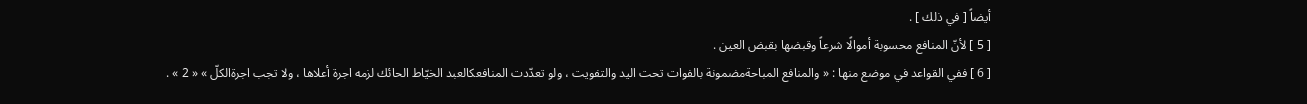أيضاً [ في ذلك ] .
[ 5 ] لأنّ المنافع محسوبة أموالًا شرعاً وقبضها بقبض العين .
[ 6 ] ففي القواعد في موضع منها : « والمنافع المباحةمضمونة بالفوات تحت اليد والتفويت ، ولو تعدّدت المنافعكالعبد الخيّاط الحائك لزمه اجرة أعلاها ، ولا تجب اجرةالكلّ » « 2 » .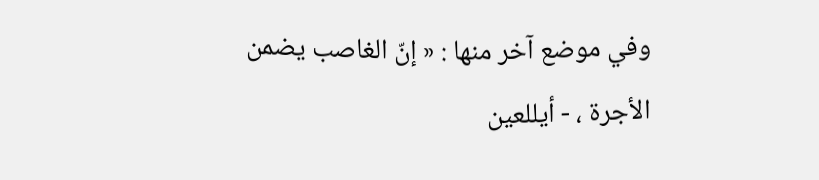وفي موضع آخر منها : « إنّ الغاصب يضمن الأجرة ، - أيللعين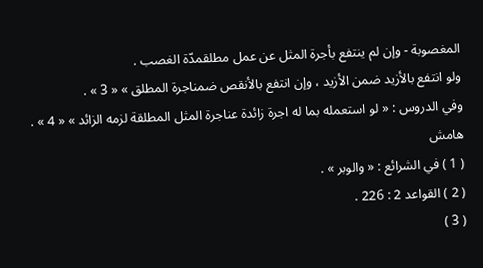المغصوبة - وإن لم ينتفع بأجرة المثل عن عمل مطلقمدّة الغصب .
ولو انتفع بالأزيد ضمن الأزيد ، وإن انتفع بالأنقص ضمناجرة المطلق » « 3 » .
وفي الدروس : « لو استعمله بما له اجرة زائدة عناجرة المثل المطلقة لزمه الزائد » « 4 » .
هامش
( 1 ) في الشرائع : « والوبر » .
( 2 ) القواعد 2 : 226 .
( 3 )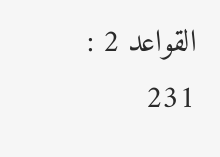القواعد 2 : 231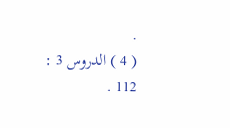.
( 4 ) الدروس 3 : 112 .